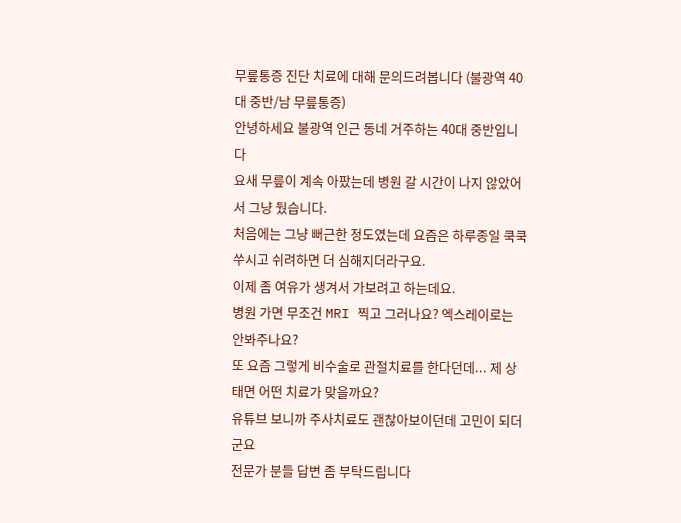무릎통증 진단 치료에 대해 문의드려봅니다 (불광역 40대 중반/남 무릎통증)
안녕하세요 불광역 인근 동네 거주하는 40대 중반입니다
요새 무릎이 계속 아팠는데 병원 갈 시간이 나지 않았어서 그냥 뒀습니다.
처음에는 그냥 뻐근한 정도였는데 요즘은 하루종일 쿡쿡 쑤시고 쉬려하면 더 심해지더라구요.
이제 좀 여유가 생겨서 가보려고 하는데요.
병원 가면 무조건 MRI 찍고 그러나요? 엑스레이로는 안봐주나요?
또 요즘 그렇게 비수술로 관절치료를 한다던데... 제 상태면 어떤 치료가 맞을까요?
유튜브 보니까 주사치료도 괜찮아보이던데 고민이 되더군요
전문가 분들 답변 좀 부탁드립니다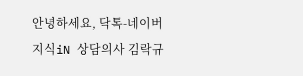안녕하세요, 닥톡-네이버 지식iN 상담의사 김락규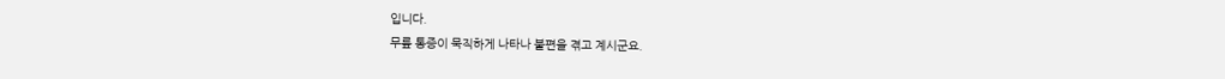입니다.
무릎 통증이 묵직하게 나타나 불편을 겪고 계시군요.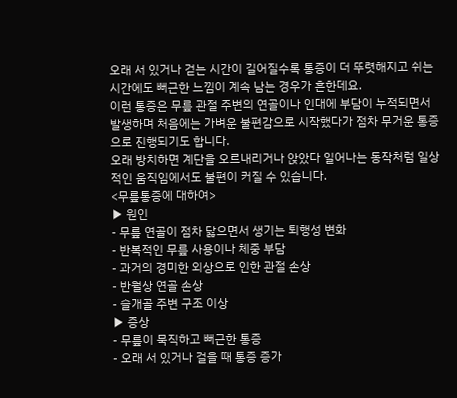오래 서 있거나 걷는 시간이 길어질수록 통증이 더 뚜렷해지고 쉬는 시간에도 뻐근한 느낌이 계속 남는 경우가 흔한데요.
이런 통증은 무릎 관절 주변의 연골이나 인대에 부담이 누적되면서 발생하며 처음에는 가벼운 불편감으로 시작했다가 점차 무거운 통증으로 진행되기도 합니다.
오래 방치하면 계단을 오르내리거나 앉았다 일어나는 동작처럼 일상적인 움직임에서도 불편이 커질 수 있습니다.
<무릎통증에 대하여>
▶ 원인
- 무릎 연골이 점차 닳으면서 생기는 퇴행성 변화
- 반복적인 무릎 사용이나 체중 부담
- 과거의 경미한 외상으로 인한 관절 손상
- 반월상 연골 손상
- 슬개골 주변 구조 이상
▶ 증상
- 무릎이 묵직하고 뻐근한 통증
- 오래 서 있거나 걸을 때 통증 증가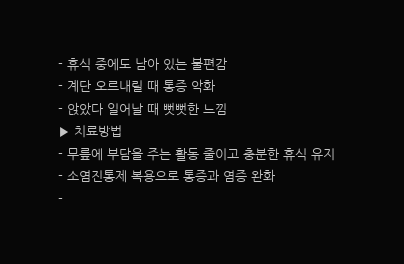- 휴식 중에도 남아 있는 불편감
- 계단 오르내릴 때 통증 악화
- 앉았다 일어날 때 뻣뻣한 느낌
▶ 치료방법
- 무릎에 부담을 주는 활동 줄이고 충분한 휴식 유지
- 소염진통제 복용으로 통증과 염증 완화
-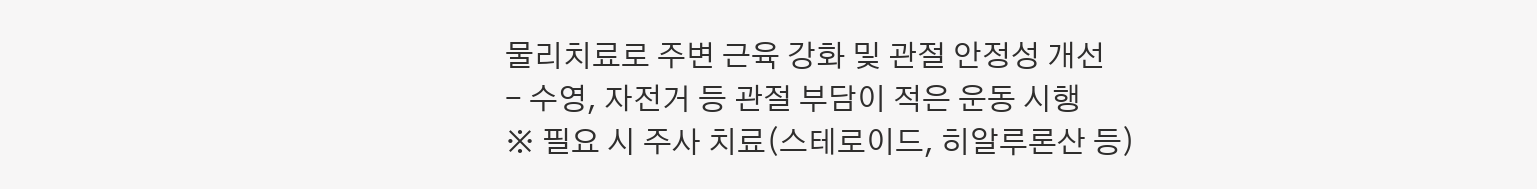물리치료로 주변 근육 강화 및 관절 안정성 개선
- 수영, 자전거 등 관절 부담이 적은 운동 시행
※ 필요 시 주사 치료(스테로이드, 히알루론산 등)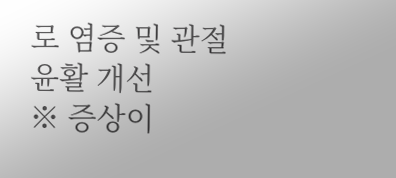로 염증 및 관절 윤활 개선
※ 증상이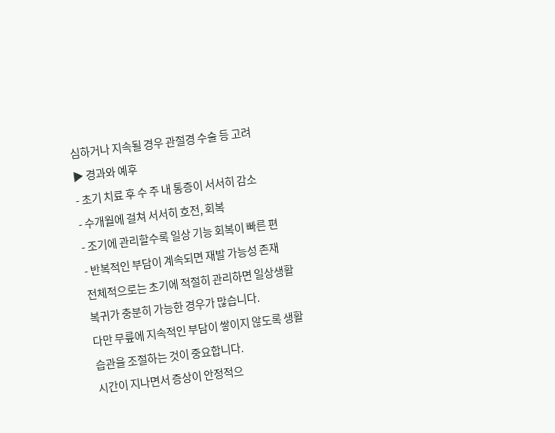심하거나 지속될 경우 관절경 수술 등 고려
▶ 경과와 예후
- 초기 치료 후 수 주 내 통증이 서서히 감소
- 수개월에 걸쳐 서서히 호전, 회복
- 조기에 관리할수록 일상 기능 회복이 빠른 편
- 반복적인 부담이 계속되면 재발 가능성 존재
전체적으로는 초기에 적절히 관리하면 일상생활 복귀가 충분히 가능한 경우가 많습니다.
다만 무릎에 지속적인 부담이 쌓이지 않도록 생활습관을 조절하는 것이 중요합니다.
시간이 지나면서 증상이 안정적으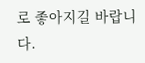로 좋아지길 바랍니다.